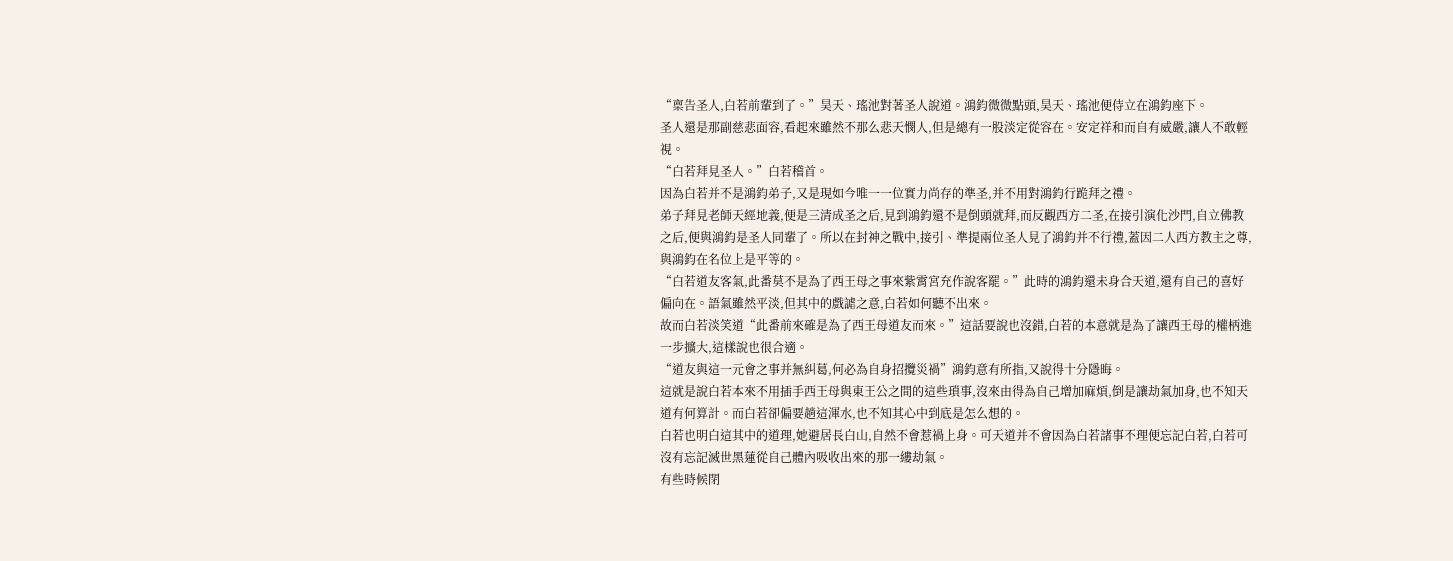“稟告圣人,白若前輩到了。”昊天、瑤池對著圣人說道。鴻鈞微微點頭,昊天、瑤池便侍立在鴻鈞座下。
圣人還是那副慈悲面容,看起來雖然不那么悲天憫人,但是總有一股淡定從容在。安定祥和而自有威嚴,讓人不敢輕視。
“白若拜見圣人。”白若稽首。
因為白若并不是鴻鈞弟子,又是現如今唯一一位實力尚存的準圣,并不用對鴻鈞行跪拜之禮。
弟子拜見老師天經地義,便是三清成圣之后,見到鴻鈞還不是倒頭就拜,而反觀西方二圣,在接引演化沙門,自立佛教之后,便與鴻鈞是圣人同輩了。所以在封神之戰中,接引、準提兩位圣人見了鴻鈞并不行禮,蓋因二人西方教主之尊,與鴻鈞在名位上是平等的。
“白若道友客氣,此番莫不是為了西王母之事來紫霄宮充作說客罷。”此時的鴻鈞還未身合天道,還有自己的喜好偏向在。語氣雖然平淡,但其中的戲謔之意,白若如何聽不出來。
故而白若淡笑道“此番前來確是為了西王母道友而來。”這話要說也沒錯,白若的本意就是為了讓西王母的權柄進一步擴大,這樣說也很合適。
“道友與這一元會之事并無糾葛,何必為自身招攬災禍”鴻鈞意有所指,又說得十分隱晦。
這就是說白若本來不用插手西王母與東王公之間的這些瑣事,沒來由得為自己增加麻煩,倒是讓劫氣加身,也不知天道有何算計。而白若卻偏要趟這渾水,也不知其心中到底是怎么想的。
白若也明白這其中的道理,她避居長白山,自然不會惹禍上身。可天道并不會因為白若諸事不理便忘記白若,白若可沒有忘記滅世黑蓮從自己體內吸收出來的那一縷劫氣。
有些時候閉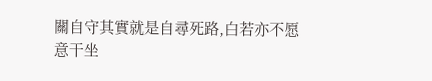關自守其實就是自尋死路,白若亦不愿意干坐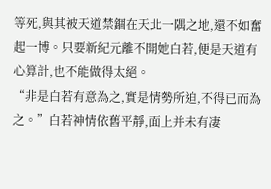等死,與其被天道禁錮在天北一隅之地,還不如奮起一博。只要新紀元離不開她白若,便是天道有心算計,也不能做得太絕。
“非是白若有意為之,實是情勢所迫,不得已而為之。”白若神情依舊平靜,面上并未有凄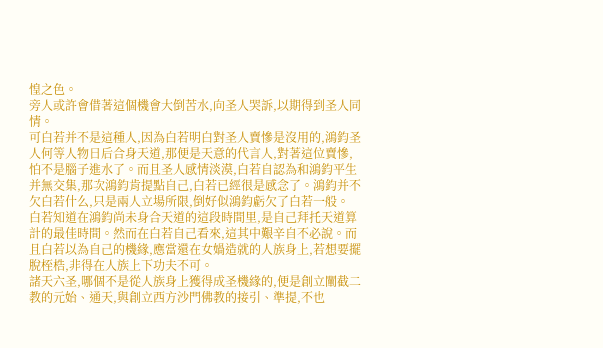惶之色。
旁人或許會借著這個機會大倒苦水,向圣人哭訴,以期得到圣人同情。
可白若并不是這種人,因為白若明白對圣人賣慘是沒用的,鴻鈞圣人何等人物日后合身天道,那便是天意的代言人,對著這位賣慘,怕不是腦子進水了。而且圣人感情淡漠,白若自認為和鴻鈞平生并無交集,那次鴻鈞肯提點自己,白若已經很是感念了。鴻鈞并不欠白若什么,只是兩人立場所限,倒好似鴻鈞虧欠了白若一般。
白若知道在鴻鈞尚未身合天道的這段時間里,是自己拜托天道算計的最佳時間。然而在白若自己看來,這其中艱辛自不必說。而且白若以為自己的機緣,應當還在女媧造就的人族身上,若想要擺脫桎梏,非得在人族上下功夫不可。
諸天六圣,哪個不是從人族身上獲得成圣機緣的,便是創立闡截二教的元始、通天,與創立西方沙門佛教的接引、準提,不也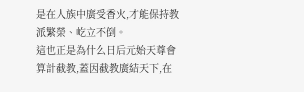是在人族中廣受香火,才能保持教派繁榮、屹立不倒。
這也正是為什么日后元始天尊會算計截教,蓋因截教廣結天下,在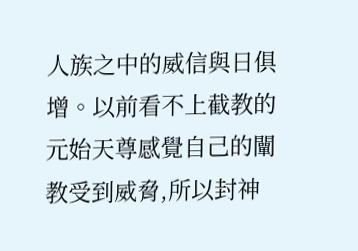人族之中的威信與日俱增。以前看不上截教的元始天尊感覺自己的闡教受到威脅,所以封神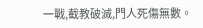一戰,截教破滅,門人死傷無數。